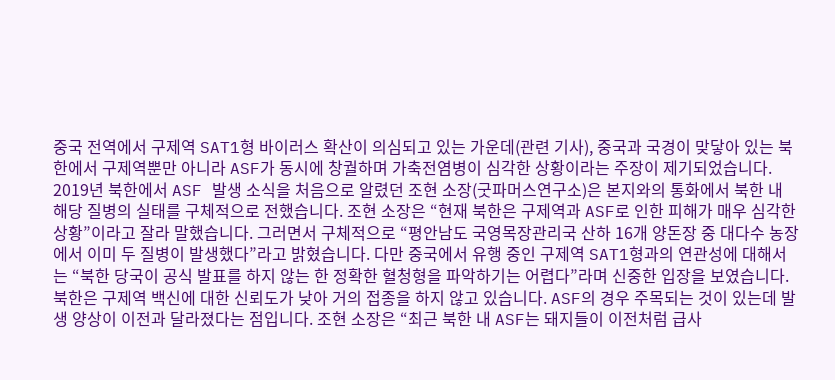중국 전역에서 구제역 SAT1형 바이러스 확산이 의심되고 있는 가운데(관련 기사), 중국과 국경이 맞닿아 있는 북한에서 구제역뿐만 아니라 ASF가 동시에 창궐하며 가축전염병이 심각한 상황이라는 주장이 제기되었습니다. 2019년 북한에서 ASF 발생 소식을 처음으로 알렸던 조현 소장(굿파머스연구소)은 본지와의 통화에서 북한 내 해당 질병의 실태를 구체적으로 전했습니다. 조현 소장은 “현재 북한은 구제역과 ASF로 인한 피해가 매우 심각한 상황”이라고 잘라 말했습니다. 그러면서 구체적으로 “평안남도 국영목장관리국 산하 16개 양돈장 중 대다수 농장에서 이미 두 질병이 발생했다”라고 밝혔습니다. 다만 중국에서 유행 중인 구제역 SAT1형과의 연관성에 대해서는 “북한 당국이 공식 발표를 하지 않는 한 정확한 혈청형을 파악하기는 어렵다”라며 신중한 입장을 보였습니다. 북한은 구제역 백신에 대한 신뢰도가 낮아 거의 접종을 하지 않고 있습니다. ASF의 경우 주목되는 것이 있는데 발생 양상이 이전과 달라졌다는 점입니다. 조현 소장은 “최근 북한 내 ASF는 돼지들이 이전처럼 급사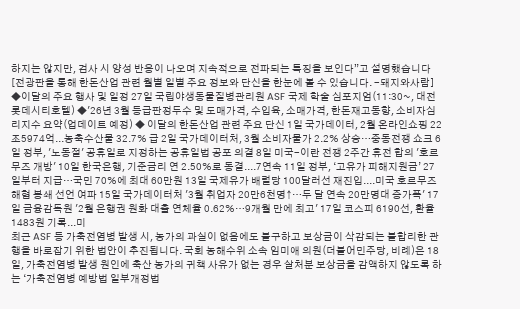하지는 않지만, 검사 시 양성 반응이 나오며 지속적으로 전파되는 특징을 보인다”고 설명했습니다
[전광판을 통해 한돈산업 관련 월별 일별 주요 정보와 단신을 한눈에 볼 수 있습니다. -돼지와사람] ◆이달의 주요 행사 및 일정 27일 국립야생동물질병관리원 ASF 국제 학술 심포지엄(11:30~, 대전 롯데시티호텔) ◆'26년 3월 등급판정두수 및 도매가격, 수입육, 소매가격, 한돈재고동향, 소비자심리지수 요약(업데이트 예정) ◆ 이달의 한돈산업 관련 주요 단신 1일 국가데이터, 2월 온라인쇼핑 22조5974억...농축수산물 32.7% 급 2일 국가데이터처, 3월 소비자물가 2.2% 상승…중동전쟁 쇼크 6일 정부, '노동절' 공휴일로 지정하는 공휴일법 공포 의결 8일 미국-이란 전쟁 2주간 휴전 합의 '호르무즈 개방' 10일 한국은행, 기준금리 연 2.50%로 동결....7연속 11일 정부, ‘고유가 피해지원금’ 27일부터 지급…국민 70%에 최대 60만원 13일 국제유가 배럴당 100달러선 재진입....미국 호르무즈 해협 봉쇄 선언 여파 15일 국가데이터처 '3월 취업자 20만6천명↑…두 달 연속 20만명대 증가폭' 17일 금융감독원 '2월 은행권 원화 대출 연체율 0.62%…9개월 만에 최고' 17일 코스피 6190선, 환율 1483원 기록...미
최근 ASF 등 가축전염병 발생 시, 농가의 과실이 없음에도 불구하고 보상금이 삭감되는 불합리한 관행을 바로잡기 위한 법안이 추진됩니다. 국회 농해수위 소속 임미애 의원(더불어민주당, 비례)은 18일, 가축전염병 발생 원인에 축산 농가의 귀책 사유가 없는 경우 살처분 보상금을 감액하지 않도록 하는 ‘가축전염병 예방법 일부개정법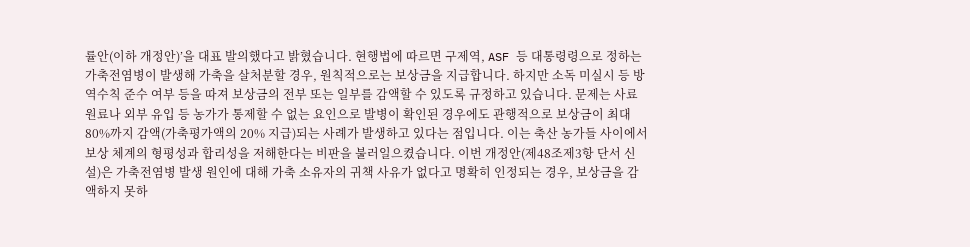률안(이하 개정안)’을 대표 발의했다고 밝혔습니다. 현행법에 따르면 구제역, ASF 등 대통령령으로 정하는 가축전염병이 발생해 가축을 살처분할 경우, 원칙적으로는 보상금을 지급합니다. 하지만 소독 미실시 등 방역수칙 준수 여부 등을 따져 보상금의 전부 또는 일부를 감액할 수 있도록 규정하고 있습니다. 문제는 사료 원료나 외부 유입 등 농가가 통제할 수 없는 요인으로 발병이 확인된 경우에도 관행적으로 보상금이 최대 80%까지 감액(가축평가액의 20% 지급)되는 사례가 발생하고 있다는 점입니다. 이는 축산 농가들 사이에서 보상 체계의 형평성과 합리성을 저해한다는 비판을 불러일으켰습니다. 이번 개정안(제48조제3항 단서 신설)은 가축전염병 발생 원인에 대해 가축 소유자의 귀책 사유가 없다고 명확히 인정되는 경우, 보상금을 감액하지 못하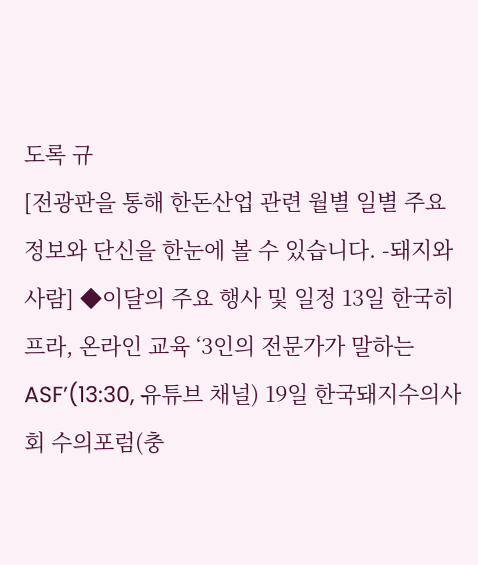도록 규
[전광판을 통해 한돈산업 관련 월별 일별 주요 정보와 단신을 한눈에 볼 수 있습니다. -돼지와사람] ◆이달의 주요 행사 및 일정 13일 한국히프라, 온라인 교육 ‘3인의 전문가가 말하는 ASF’(13:30, 유튜브 채널) 19일 한국돼지수의사회 수의포럼(충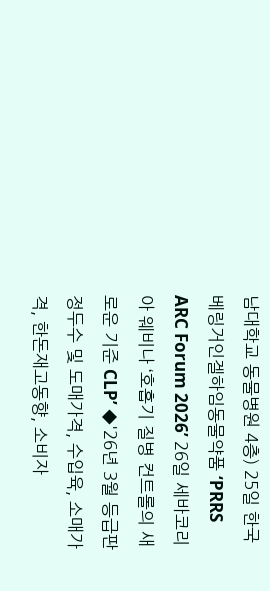남대학교 동물병원 4층) 25일 한국베링거인겔하임동물약품 ‘PRRS ARC Forum 2026’ 26일 세바코리아 웨비나 ‘호흡기 질병 컨트롤의 새로운 기준 CLP’ ◆'26년 3월 등급판정두수 및 도매가격, 수입육, 소매가격, 한돈재고동향, 소비자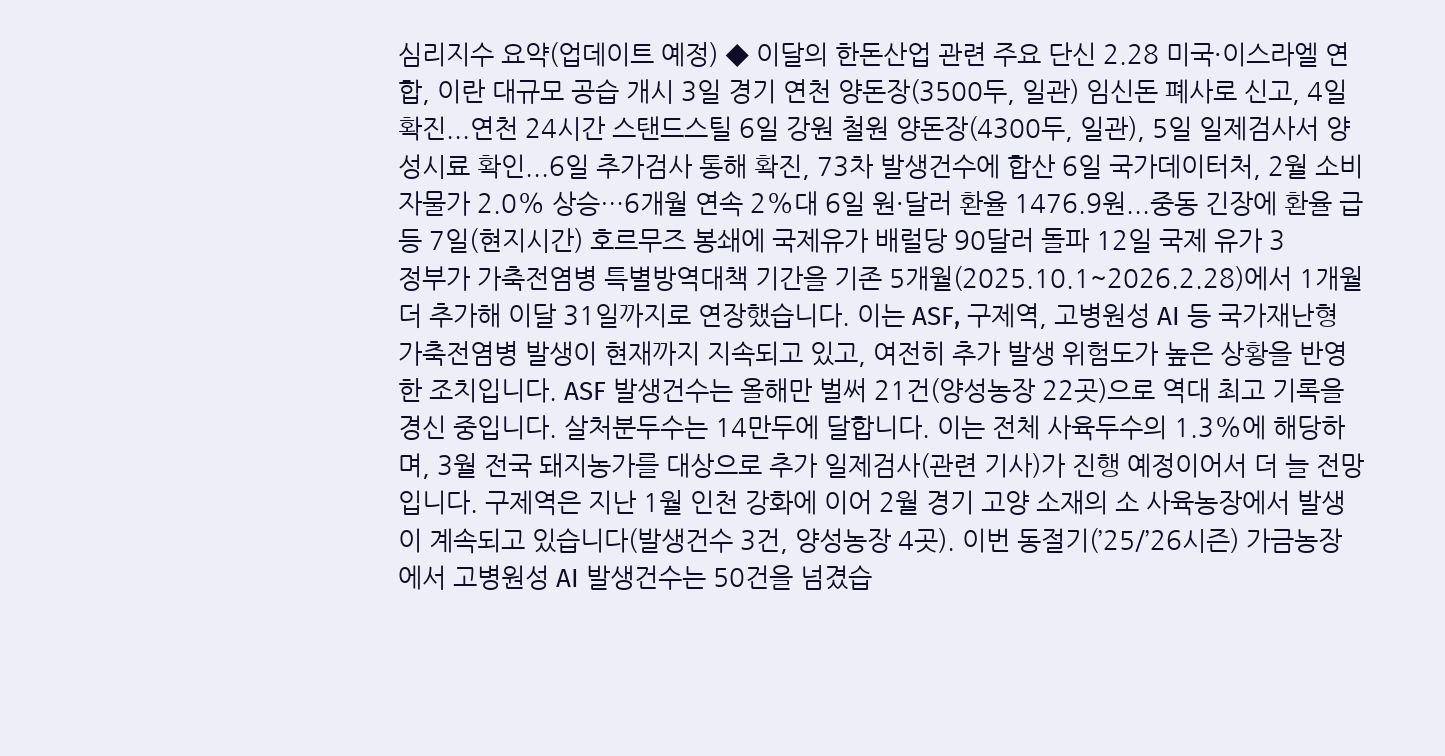심리지수 요약(업데이트 예정) ◆ 이달의 한돈산업 관련 주요 단신 2.28 미국·이스라엘 연합, 이란 대규모 공습 개시 3일 경기 연천 양돈장(3500두, 일관) 임신돈 폐사로 신고, 4일 확진...연천 24시간 스탠드스틸 6일 강원 철원 양돈장(4300두, 일관), 5일 일제검사서 양성시료 확인...6일 추가검사 통해 확진, 73차 발생건수에 합산 6일 국가데이터처, 2월 소비자물가 2.0% 상승…6개월 연속 2%대 6일 원·달러 환율 1476.9원...중동 긴장에 환율 급등 7일(현지시간) 호르무즈 봉쇄에 국제유가 배럴당 90달러 돌파 12일 국제 유가 3
정부가 가축전염병 특별방역대책 기간을 기존 5개월(2025.10.1~2026.2.28)에서 1개월 더 추가해 이달 31일까지로 연장했습니다. 이는 ASF, 구제역, 고병원성 AI 등 국가재난형 가축전염병 발생이 현재까지 지속되고 있고, 여전히 추가 발생 위험도가 높은 상황을 반영한 조치입니다. ASF 발생건수는 올해만 벌써 21건(양성농장 22곳)으로 역대 최고 기록을 경신 중입니다. 살처분두수는 14만두에 달합니다. 이는 전체 사육두수의 1.3%에 해당하며, 3월 전국 돼지농가를 대상으로 추가 일제검사(관련 기사)가 진행 예정이어서 더 늘 전망입니다. 구제역은 지난 1월 인천 강화에 이어 2월 경기 고양 소재의 소 사육농장에서 발생이 계속되고 있습니다(발생건수 3건, 양성농장 4곳). 이번 동절기(’25/’26시즌) 가금농장에서 고병원성 AI 발생건수는 50건을 넘겼습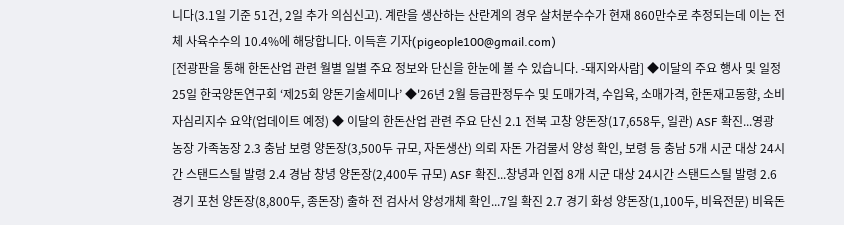니다(3.1일 기준 51건, 2일 추가 의심신고). 계란을 생산하는 산란계의 경우 살처분수수가 현재 860만수로 추정되는데 이는 전체 사육수수의 10.4%에 해당합니다. 이득흔 기자(pigeople100@gmail.com)
[전광판을 통해 한돈산업 관련 월별 일별 주요 정보와 단신을 한눈에 볼 수 있습니다. -돼지와사람] ◆이달의 주요 행사 및 일정 25일 한국양돈연구회 ‘제25회 양돈기술세미나’ ◆'26년 2월 등급판정두수 및 도매가격, 수입육, 소매가격, 한돈재고동향, 소비자심리지수 요약(업데이트 예정) ◆ 이달의 한돈산업 관련 주요 단신 2.1 전북 고창 양돈장(17,658두, 일관) ASF 확진...영광 농장 가족농장 2.3 충남 보령 양돈장(3,500두 규모, 자돈생산) 의뢰 자돈 가검물서 양성 확인, 보령 등 충남 5개 시군 대상 24시간 스탠드스틸 발령 2.4 경남 창녕 양돈장(2,400두 규모) ASF 확진...창녕과 인접 8개 시군 대상 24시간 스탠드스틸 발령 2.6 경기 포천 양돈장(8,800두, 종돈장) 출하 전 검사서 양성개체 확인...7일 확진 2.7 경기 화성 양돈장(1,100두, 비육전문) 비육돈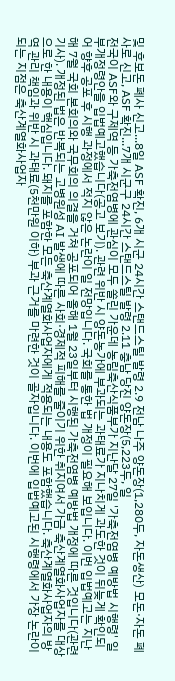및 후보돈 폐사 신고...8일 ASF 확진, 6개 시군 24시간 스탠드스틸 발령 2.9 전남 나주 양돈장(1,280두, 자돈생산) 모돈·자돈 폐사로 신고, ASF 확진...7개 시군구 24시간 스탠드스틸 발령 2.11 충남 당진 양돈장(5,223두, 일
전국이 ASF와 구제역 등 가축전염병에 관심이 모두 쏠린 가운데 농림축산식품부가 지난달 27일 '가축전염병 예방법 시행령' 일부개정령안을 입법예고했습니다(공고 보기). 관련 위반 시 양돈농가에 부과되는 과태료가 지나치게 과도한 것이 뒤늦게 확인되어 향후 공포 후 시행 과정에서 적지 않은 논란이 일 전망입니다. 국회를 통한 법 개정이 필요해 보입니다. 이번 입법예고는 지난해 7월 국회 본회의와 국무회의 의결을 거쳐 공포되어 올해 1월 23일부터 시행된 가축전염병 예방법 개정에 따른 것입니다(관련 기사). 개정된 법은 반복되는 고병원성 AI 발생에 따른 사회·경제적 피해를 줄이기 위한 취지여서 가금 축산계열화사업자를 대상으로 한 내용이 핵심입니다. 돼지를 포함한 모든 축산계열화사업자에게 적용되는 내용도 포함했습니다. 축산계열화사업자의 방역 관리 책임과 위반 시 과태료(5천만원 이하) 부과 근거를 마련한 것이 골자입니다. 이번에 입법예고된 시행령에서 가장 논란이 되는 지점은 축산계열화사업자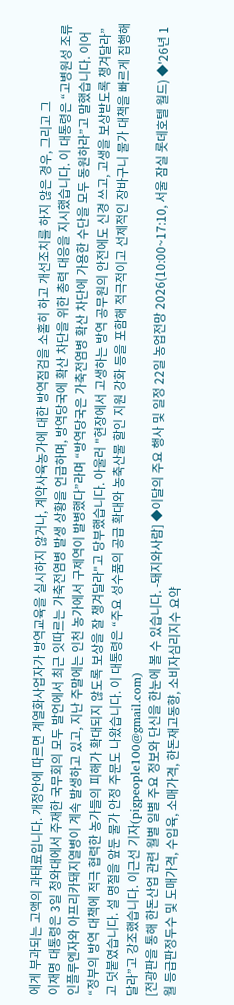에게 부과되는 고액의 과태료입니다. 개정안에 따르면 계열화사업자가 방역교육을 실시하지 않거나, 계약사육농가에 대한 방역점검을 소홀히 하고 개선조치를 하지 않은 경우, 그리고 그
이재명 대통령은 3일 청와대에서 주재한 국무회의 모두 발언에서 최근 잇따르는 가축전염병 발생 상황을 언급하며, 방역당국에 확산 차단을 위한 총력 대응을 지시했습니다. 이 대통령은 “고병원성 조류인플루엔자와 아프리카돼지열병이 계속 발생하고 있고, 지난 주말에는 인천 농가에서 구제역이 발병했다”라며 “방역당국은 가축전염병 확산 차단에 가용한 수단을 모두 동원하라”고 말했습니다. 이어 “정부의 방역 대책에 적극 협력한 농가들의 피해가 확대되지 않도록 보상을 잘 챙겨달라"고 당부했습니다. 아울러 "현장에서 고생하는 방역 공무원의 안전에도 신경 쓰고, 고생을 보상받도록 챙겨달라”고 덧붙였습니다. 설 명절을 앞둔 물가 안정 주문도 나왔습니다. 이 대통령은 “주요 성수품의 공급 확대와 농축산물 할인 지원 강화 등을 포함해 적극적이고 선제적인 장바구니 물가 대책을 빠르게 집행해달라”고 강조했습니다. 이근선 기자(pigpeople100@gmail.com)
[전광판을 통해 한돈산업 관련 월별 일별 주요 정보와 단신을 한눈에 볼 수 있습니다. -돼지와사람] ◆이달의 주요 행사 및 일정 22일 농업전망 2026(10:00~17:10, 서울 잠실 롯데호텔 월드) ◆'26년 1월 등급판정두수 및 도매가격, 수입육, 소매가격, 한돈재고동향, 소비자심리지수 요약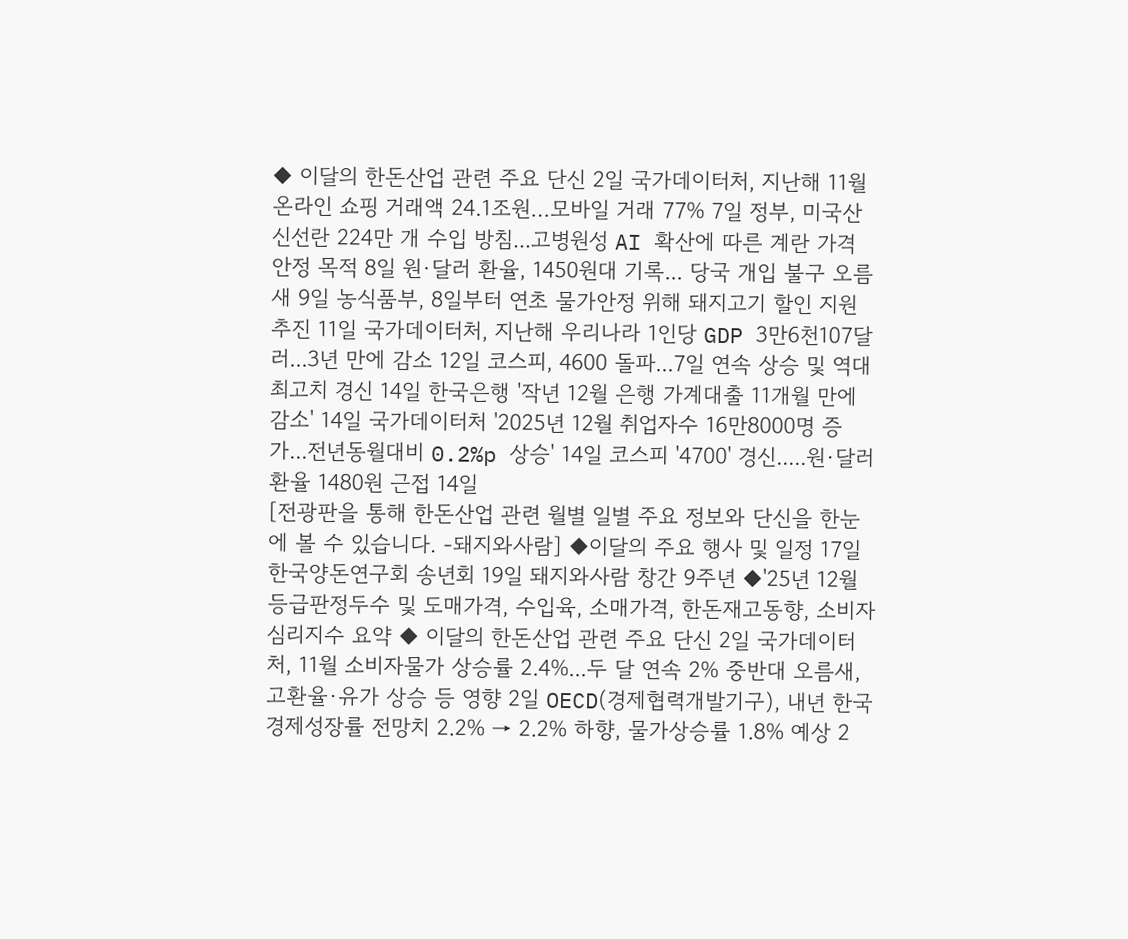◆ 이달의 한돈산업 관련 주요 단신 2일 국가데이터처, 지난해 11월 온라인 쇼핑 거래액 24.1조원…모바일 거래 77% 7일 정부, 미국산 신선란 224만 개 수입 방침...고병원성 AI 확산에 따른 계란 가격 안정 목적 8일 원·달러 환율, 1450원대 기록... 당국 개입 불구 오름새 9일 농식품부, 8일부터 연초 물가안정 위해 돼지고기 할인 지원 추진 11일 국가데이터처, 지난해 우리나라 1인당 GDP 3만6천107달러...3년 만에 감소 12일 코스피, 4600 돌파...7일 연속 상승 및 역대 최고치 경신 14일 한국은행 '작년 12월 은행 가계대출 11개월 만에 감소' 14일 국가데이터처 '2025년 12월 취업자수 16만8000명 증가...전년동월대비 0.2%p 상승' 14일 코스피 '4700' 경신.....원·달러 환율 1480원 근접 14일
[전광판을 통해 한돈산업 관련 월별 일별 주요 정보와 단신을 한눈에 볼 수 있습니다. -돼지와사람] ◆이달의 주요 행사 및 일정 17일 한국양돈연구회 송년회 19일 돼지와사람 창간 9주년 ◆'25년 12월 등급판정두수 및 도매가격, 수입육, 소매가격, 한돈재고동향, 소비자심리지수 요약 ◆ 이달의 한돈산업 관련 주요 단신 2일 국가데이터처, 11월 소비자물가 상승률 2.4%...두 달 연속 2% 중반대 오름새, 고환율·유가 상승 등 영향 2일 OECD(경제협력개발기구), 내년 한국 경제성장률 전망치 2.2% → 2.2% 하향, 물가상승률 1.8% 예상 2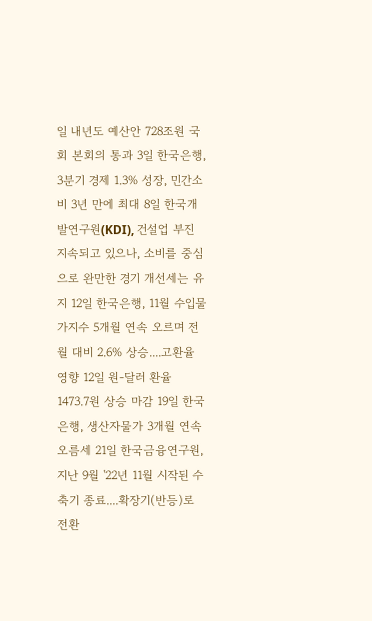일 내년도 예산안 728조원 국회 본회의 통과 3일 한국은행, 3분기 경제 1.3% 성장, 민간소비 3년 만에 최대 8일 한국개발연구원(KDI), 건설업 부진 지속되고 있으나, 소비를 중심으로 완만한 경기 개선세는 유지 12일 한국은행, 11월 수입물가지수 5개월 연속 오르며 전월 대비 2.6% 상승....고환율 영향 12일 원-달러 환율 1473.7원 상승 마감 19일 한국은행, 생산자물가 3개월 연속 오름세 21일 한국금융연구원, 지난 9월 '22년 11월 시작된 수축기 종료....확장기(반등)로 전환